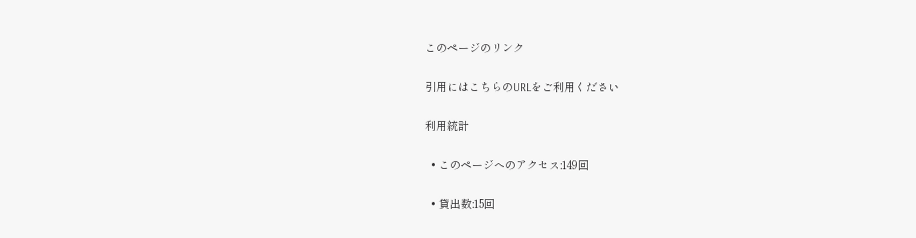このページのリンク

引用にはこちらのURLをご利用ください

利用統計

  • このページへのアクセス:149回

  • 貸出数:15回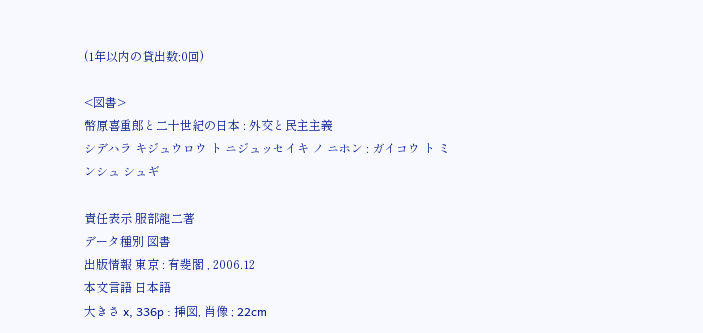(1年以内の貸出数:0回)

<図書>
幣原喜重郎と二十世紀の日本 : 外交と民主主義
シデハラ キジュウロウ ト ニジュッセイキ ノ ニホン : ガイコウ ト ミンシュ シュギ

責任表示 服部龍二著
データ種別 図書
出版情報 東京 : 有斐閣 , 2006.12
本文言語 日本語
大きさ x, 336p : 挿図, 肖像 ; 22cm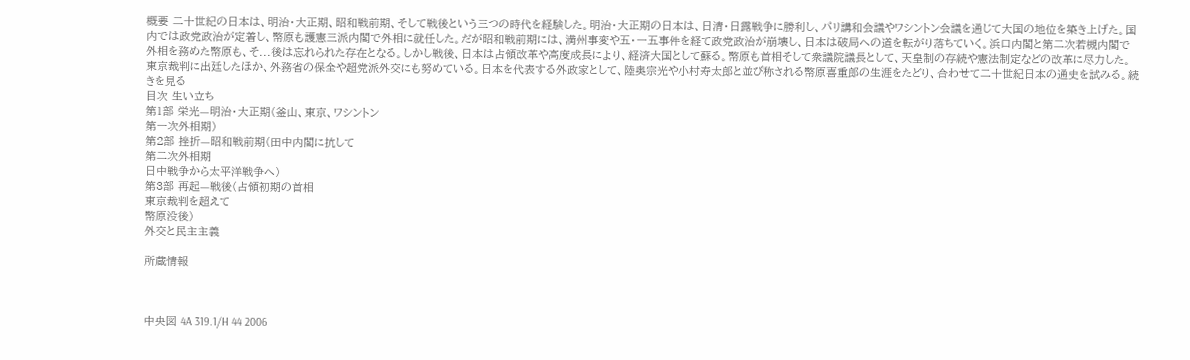概要 二十世紀の日本は、明治・大正期、昭和戦前期、そして戦後という三つの時代を経験した。明治・大正期の日本は、日清・日露戦争に勝利し、パリ講和会議やワシントン会議を通じて大国の地位を築き上げた。国内では政党政治が定着し、幣原も護憲三派内閣で外相に就任した。だが昭和戦前期には、満州事変や五・一五事件を経て政党政治が崩壊し、日本は破局への道を転がり落ちていく。浜口内閣と第二次若槻内閣で外相を務めた幣原も、そ...後は忘れられた存在となる。しかし戦後、日本は占領改革や高度成長により、経済大国として蘇る。幣原も首相そして衆議院議長として、天皇制の存続や憲法制定などの改革に尽力した。東京裁判に出廷したほか、外務省の保全や超党派外交にも努めている。日本を代表する外政家として、陸奥宗光や小村寿太郎と並び称される幣原喜重郎の生涯をたどり、合わせて二十世紀日本の通史を試みる。続きを見る
目次 生い立ち
第1部 栄光—明治・大正期(釜山、東京、ワシントン
第一次外相期)
第2部 挫折—昭和戦前期(田中内閣に抗して
第二次外相期
日中戦争から太平洋戦争へ)
第3部 再起—戦後(占領初期の首相
東京裁判を超えて
幣原没後)
外交と民主主義

所蔵情報



中央図 4A 319.1/H 44 2006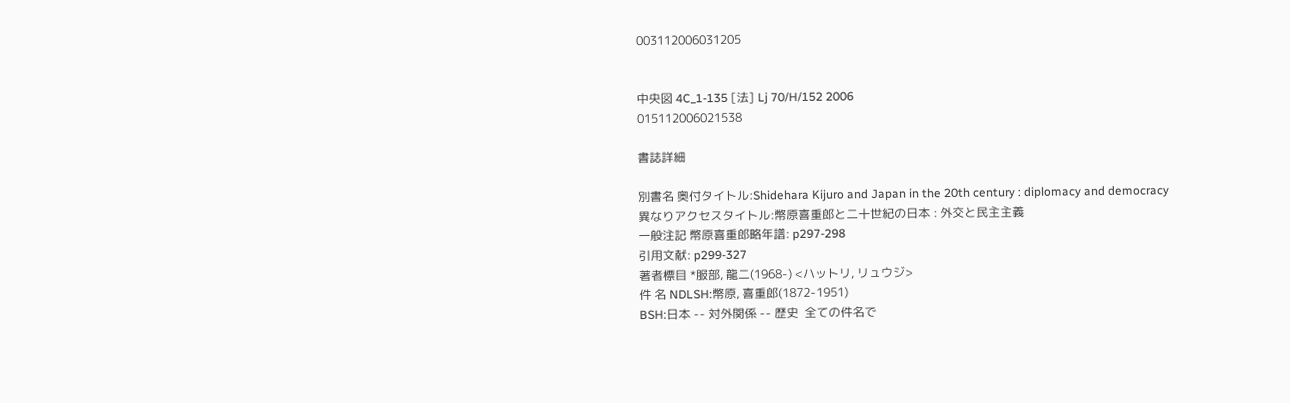003112006031205


中央図 4C_1‐135 [法] Lj 70/H/152 2006
015112006021538

書誌詳細

別書名 奥付タイトル:Shidehara Kijuro and Japan in the 20th century : diplomacy and democracy
異なりアクセスタイトル:幣原喜重郎と二十世紀の日本 : 外交と民主主義
一般注記 幣原喜重郎略年譜: p297-298
引用文献: p299-327
著者標目 *服部, 龍二(1968-) <ハットリ, リュウジ>
件 名 NDLSH:幣原, 喜重郎(1872-1951)
BSH:日本 -- 対外関係 -- 歴史  全ての件名で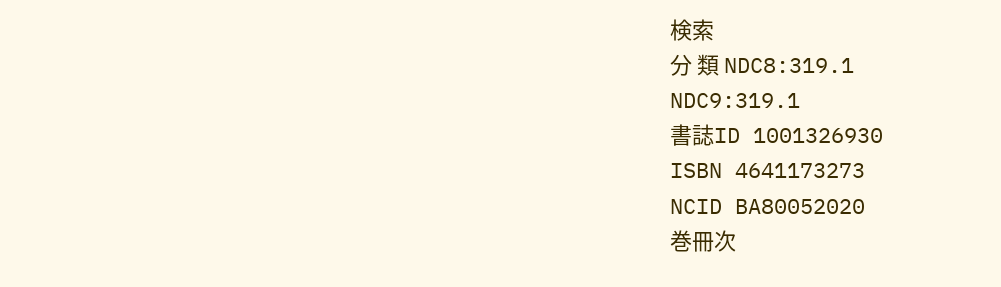検索
分 類 NDC8:319.1
NDC9:319.1
書誌ID 1001326930
ISBN 4641173273
NCID BA80052020
巻冊次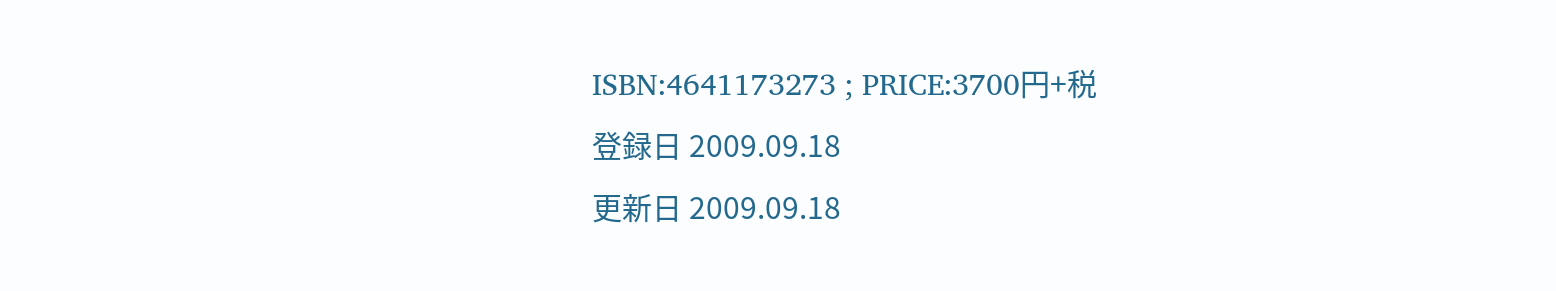ISBN:4641173273 ; PRICE:3700円+税
登録日 2009.09.18
更新日 2009.09.18